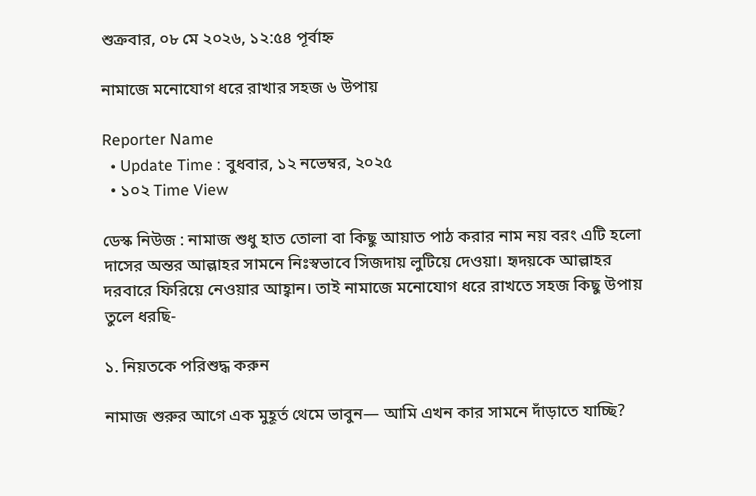শুক্রবার, ০৮ মে ২০২৬, ১২:৫৪ পূর্বাহ্ন

নামাজে মনোযোগ ধরে রাখার সহজ ৬ উপায়

Reporter Name
  • Update Time : বুধবার, ১২ নভেম্বর, ২০২৫
  • ১০২ Time View

ডেস্ক নিউজ : নামাজ শুধু হাত তোলা বা কিছু আয়াত পাঠ করার নাম নয় বরং এটি হলো দাসের অন্তর আল্লাহর সামনে নিঃস্বভাবে সিজদায় লুটিয়ে দেওয়া। হৃদয়কে আল্লাহর দরবারে ফিরিয়ে নেওয়ার আহ্বান। তাই নামাজে মনোযোগ ধরে রাখতে সহজ কিছু উপায় তুলে ধরছি-

১. নিয়তকে পরিশুদ্ধ করুন

নামাজ শুরুর আগে এক মুহূর্ত থেমে ভাবুন— আমি এখন কার সামনে দাঁড়াতে যাচ্ছি?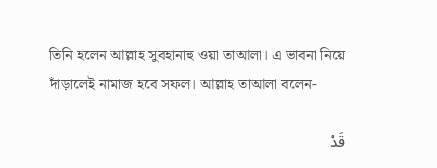তিনি হলেন আল্লাহ সুবহানাহু ওয়া তাআলা। এ ভাবনা নিয়ে দাঁড়ালেই নামাজ হবে সফল। আল্লাহ তাআলা বলেন-

قَدْ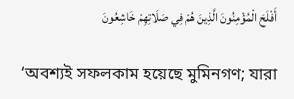أَفْلَحَ الْمُؤْمِنُونَ الَّذِينَ هُمْ فِي صَلَاتِهِمْ خَاشِعُونَ

‘অবশ্যই সফলকাম হয়েছে মুমিনগণ; যারা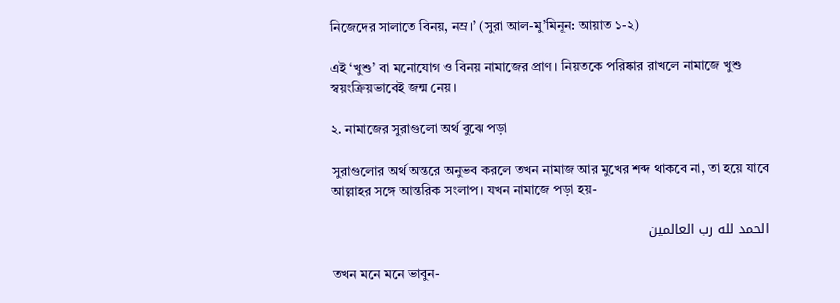নিজেদের সালাতে বিনয়, নম্র।’ (সুরা আল-মু’মিনূন: আয়াত ১-২)

এই ‘খুশু’ বা মনোযোগ ও বিনয় নামাজের প্রাণ। নিয়তকে পরিষ্কার রাখলে নামাজে খুশু স্বয়ংক্রিয়ভাবেই জন্ম নেয়।

২. নামাজের সুরাগুলো অর্থ বুঝে পড়া

সুরাগুলোর অর্থ অন্তরে অনুভব করলে তখন নামাজ আর মুখের শব্দ থাকবে না, তা হয়ে যাবে  আল্লাহর সঙ্গে আন্তরিক সংলাপ। যখন নামাজে পড়া হয়-

الحمد لله رب العالمين

তখন মনে মনে ভাবুন-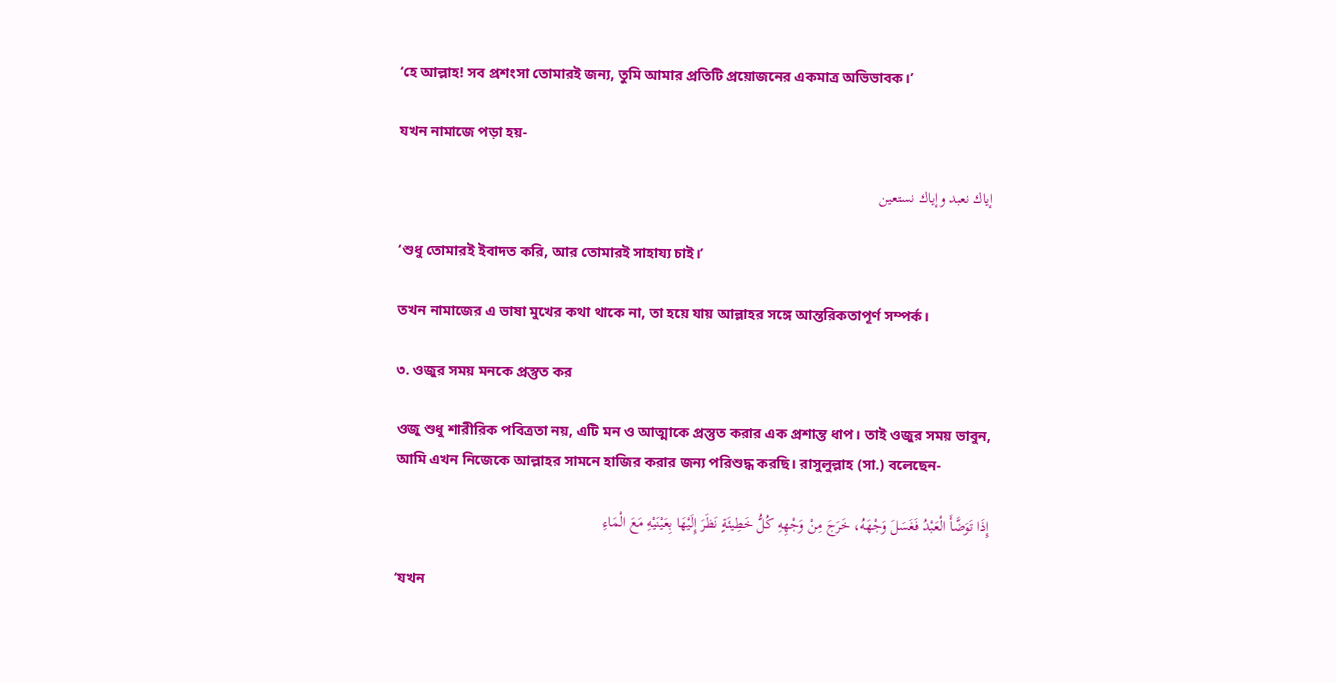‘হে আল্লাহ! সব প্রশংসা তোমারই জন্য, তুমি আমার প্রতিটি প্রয়োজনের একমাত্র অভিভাবক।’

যখন নামাজে পড়া হয়-

إياك نعبد وإياك نستعين

‘শুধু তোমারই ইবাদত করি, আর তোমারই সাহায্য চাই।’

তখন নামাজের এ ভাষা মুখের কথা থাকে না, তা হয়ে যায় আল্লাহর সঙ্গে আন্তরিকতাপূর্ণ সম্পর্ক।

৩. ওজুর সময় মনকে প্রস্তুত কর

ওজু শুধু শারীরিক পবিত্রতা নয়, এটি মন ও আত্মাকে প্রস্তুত করার এক প্রশান্ত ধাপ। তাই ওজুর সময় ভাবুন, আমি এখন নিজেকে আল্লাহর সামনে হাজির করার জন্য পরিশুদ্ধ করছি। রাসুলুল্লাহ (সা.) বলেছেন-

إِذَا تَوَضَّأَ الْعَبْدُ فَغَسَلَ وَجْهَهُ، خَرَجَ مِنْ وَجْهِهِ كُلُّ خَطِيئَةٍ نَظَرَ إِلَيْهَا بِعَيْنَيْهِ مَعَ الْمَاءِ

‘যখন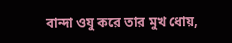বান্দা ওযু করে তার মুখ ধোয়,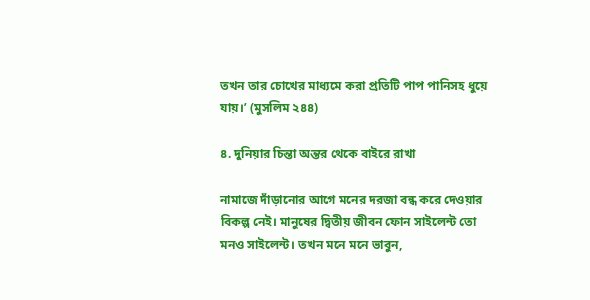তখন তার চোখের মাধ্যমে করা প্রতিটি পাপ পানিসহ ধুয়ে যায়।’ (মুসলিম ২৪৪)

৪. দুনিয়ার চিন্তা অন্তর থেকে বাইরে রাখা

নামাজে দাঁড়ানোর আগে মনের দরজা বন্ধ করে দেওয়ার বিকল্প নেই। মানুষের দ্বিতীয় জীবন ফোন সাইলেন্ট তো মনও সাইলেন্ট। তখন মনে মনে ভাবুন,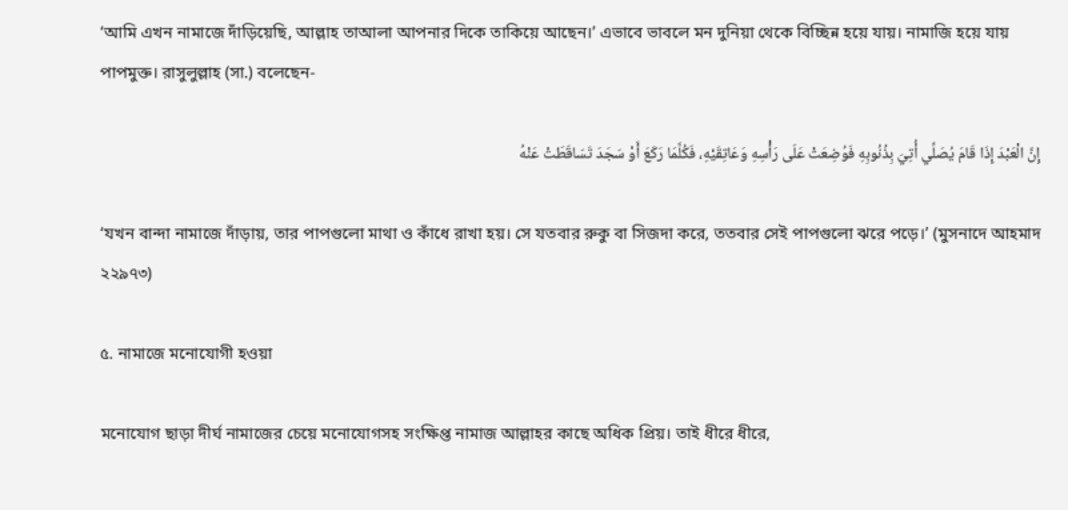‘আমি এখন নামাজে দাঁড়িয়েছি, আল্লাহ তাআলা আপনার দিকে তাকিয়ে আছেন।’ এভাবে ভাবলে মন দুনিয়া থেকে বিচ্ছিন্ন হয়ে যায়। নামাজি হয়ে যায় পাপমুক্ত। রাসুলুল্লাহ (সা.) বলেছেন-

إِنَّ الْعَبْدَ إِذَا قَامَ يُصَلِّي أُتِيَ بِذُنُوبِهِ فَوُضِعَتْ عَلَى رَأْسِهِ وَعَاتِقَيْهِ، فَكُلَّمَا رَكَعَ أَوْ سَجَدَ تَسَاقَطَتْ عَنْهُ

‘যখন বান্দা নামাজে দাঁড়ায়, তার পাপগুলো মাথা ও কাঁধে রাখা হয়। সে যতবার রুকু বা সিজদা করে, ততবার সেই পাপগুলো ঝরে পড়ে।’ (মুসনাদে আহমাদ ২২৯৭৩)

৫. নামাজে মনোযোগী হওয়া

মনোযোগ ছাড়া দীর্ঘ নামাজের চেয়ে মনোযোগসহ সংক্ষিপ্ত নামাজ আল্লাহর কাছে অধিক প্রিয়। তাই ধীরে ধীরে,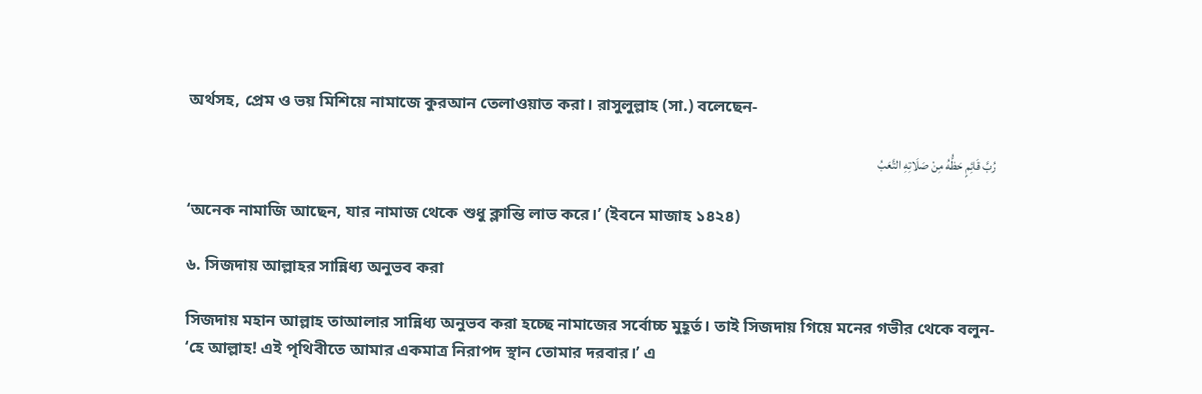অর্থসহ, প্রেম ও ভয় মিশিয়ে নামাজে কুরআন তেলাওয়াত করা। রাসুলুল্লাহ (সা.) বলেছেন-

رُبَّ قَائِمٍ حَظُّهُ مِنْ صَلَاتِهِ التَّعَبُ

‘অনেক নামাজি আছেন, যার নামাজ থেকে শুধু ক্লান্তি লাভ করে।’ (ইবনে মাজাহ ১৪২৪)

৬. সিজদায় আল্লাহর সান্নিধ্য অনুভব করা

সিজদায় মহান আল্লাহ তাআলার সান্নিধ্য অনুভব করা হচ্ছে নামাজের সর্বোচ্চ মুহূর্ত। তাই সিজদায় গিয়ে মনের গভীর থেকে বলুন- ‘হে আল্লাহ! এই পৃথিবীতে আমার একমাত্র নিরাপদ স্থান তোমার দরবার।’ এ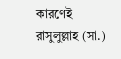কারণেই রাসুলুল্লাহ (সা.)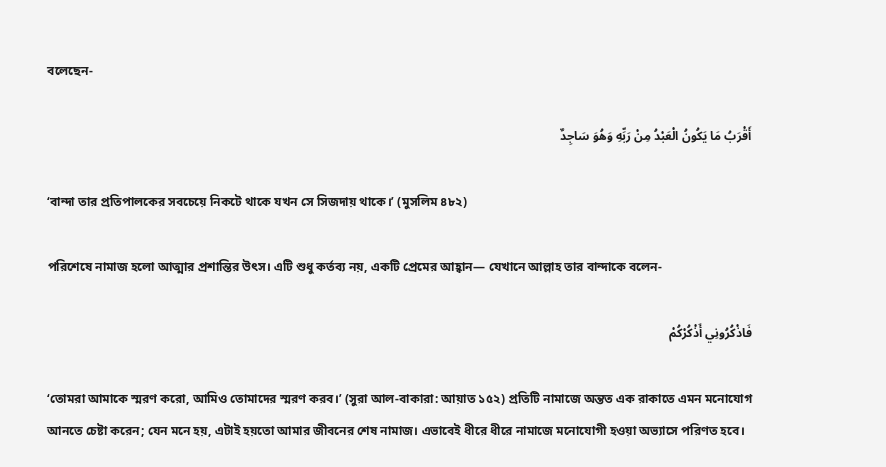বলেছেন-

أَقْرَبُ مَا يَكُونُ الْعَبْدُ مِنْ رَبِّهِ وَهُوَ سَاجِدٌ

‘বান্দা তার প্রতিপালকের সবচেয়ে নিকটে থাকে যখন সে সিজদায় থাকে।’ (মুসলিম ৪৮২)

পরিশেষে নামাজ হলো আত্মার প্রশান্তির উৎস। এটি শুধু কর্তব্য নয়, একটি প্রেমের আহ্বান— যেখানে আল্লাহ তার বান্দাকে বলেন-

فَاذْكُرُونِي أَذْكُرْكُمْ

‘তোমরা আমাকে স্মরণ করো, আমিও তোমাদের স্মরণ করব।’ (সুরা আল-বাকারা: আয়াত ১৫২) প্রতিটি নামাজে অন্তত এক রাকাতে এমন মনোযোগ আনতে চেষ্টা করেন; যেন মনে হয়, এটাই হয়তো আমার জীবনের শেষ নামাজ। এভাবেই ধীরে ধীরে নামাজে মনোযোগী হওয়া অভ্যাসে পরিণত হবে।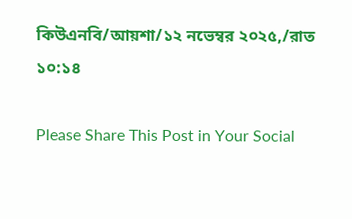কিউএনবি/আয়শা/১২ নভেম্বর ২০২৫,/রাত ১০:১৪

Please Share This Post in Your Social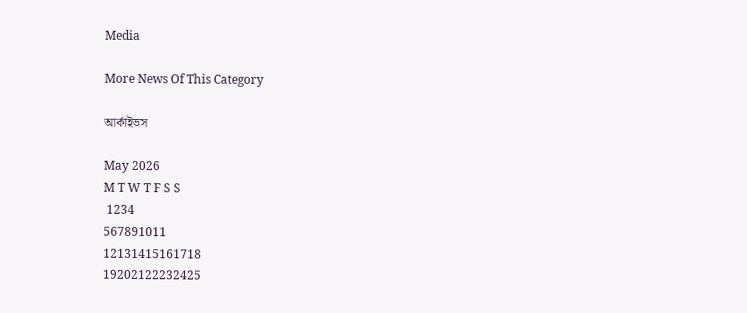Media

More News Of This Category

আর্কাইভস

May 2026
M T W T F S S
 1234
567891011
12131415161718
19202122232425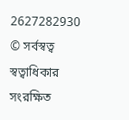2627282930
© সর্বস্বত্ব স্বত্বাধিকার সংরক্ষিত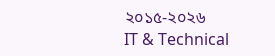২০১৫-২০২৬
IT & Technical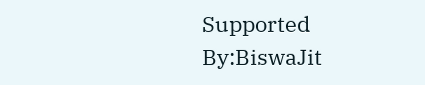Supported By:BiswaJit